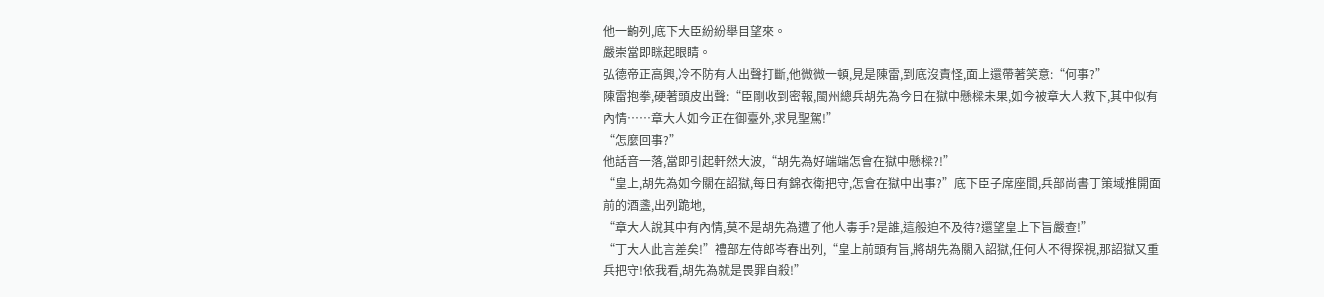他一齣列,底下大臣紛紛舉目望來。
嚴崇當即眯起眼睛。
弘德帝正高興,冷不防有人出聲打斷,他微微一頓,見是陳雷,到底沒責怪,面上還帶著笑意:“何事?”
陳雷抱拳,硬著頭皮出聲:“臣剛收到密報,閩州總兵胡先為今日在獄中懸樑未果,如今被章大人救下,其中似有內情……章大人如今正在御臺外,求見聖駕!”
“怎麼回事?”
他話音一落,當即引起軒然大波,“胡先為好端端怎會在獄中懸樑?!”
“皇上,胡先為如今關在詔獄,每日有錦衣衛把守,怎會在獄中出事?”底下臣子席座間,兵部尚書丁策域推開面前的酒盞,出列跪地,
“章大人說其中有內情,莫不是胡先為遭了他人毒手?是誰,這般迫不及待?還望皇上下旨嚴查!”
“丁大人此言差矣!”禮部左侍郎岑春出列,“皇上前頭有旨,將胡先為關入詔獄,任何人不得探視,那詔獄又重兵把守!依我看,胡先為就是畏罪自殺!”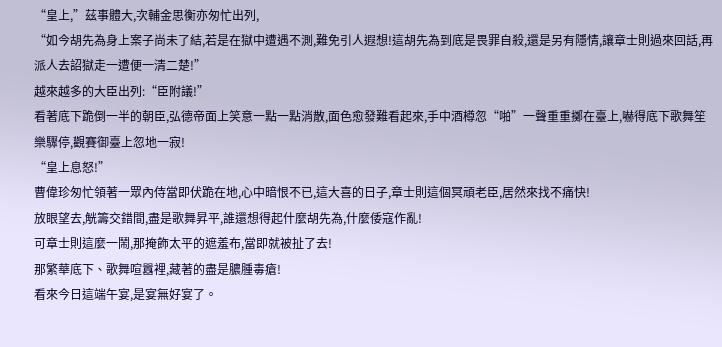“皇上,”茲事體大,次輔金思衡亦匆忙出列,
“如今胡先為身上案子尚未了結,若是在獄中遭遇不測,難免引人遐想!這胡先為到底是畏罪自殺,還是另有隱情,讓章士則過來回話,再派人去詔獄走一遭便一清二楚!”
越來越多的大臣出列:“臣附議!”
看著底下跪倒一半的朝臣,弘德帝面上笑意一點一點消散,面色愈發難看起來,手中酒樽忽“啪”一聲重重擲在臺上,嚇得底下歌舞笙樂驟停,觀賽御臺上忽地一寂!
“皇上息怒!”
曹偉珍匆忙領著一眾內侍當即伏跪在地,心中暗恨不已,這大喜的日子,章士則這個冥頑老臣,居然來找不痛快!
放眼望去,觥籌交錯間,盡是歌舞昇平,誰還想得起什麼胡先為,什麼倭寇作亂!
可章士則這麼一鬧,那掩飾太平的遮羞布,當即就被扯了去!
那繁華底下、歌舞喧囂裡,藏著的盡是膿腫毒瘡!
看來今日這端午宴,是宴無好宴了。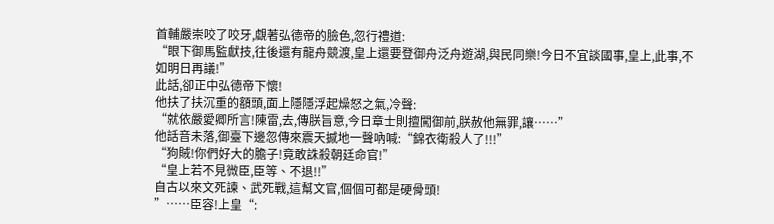首輔嚴崇咬了咬牙,覷著弘德帝的臉色,忽行禮道:
“眼下御馬監獻技,往後還有龍舟競渡,皇上還要登御舟泛舟遊湖,與民同樂!今日不宜談國事,皇上,此事,不如明日再議!”
此話,卻正中弘德帝下懷!
他扶了扶沉重的額頭,面上隱隱浮起燥怒之氣,冷聲:
“就依嚴愛卿所言!陳雷,去,傳朕旨意,今日章士則擅闖御前,朕赦他無罪,讓……”
他話音未落,御臺下邊忽傳來震天撼地一聲吶喊:“錦衣衛殺人了!!!”
“狗賊!你們好大的膽子!竟敢誅殺朝廷命官!”
“皇上若不見微臣,臣等、不退!!”
自古以來文死諫、武死戰,這幫文官,個個可都是硬骨頭!
”……臣容!上皇“: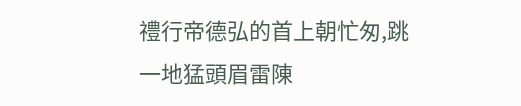禮行帝德弘的首上朝忙匆,跳一地猛頭眉雷陳